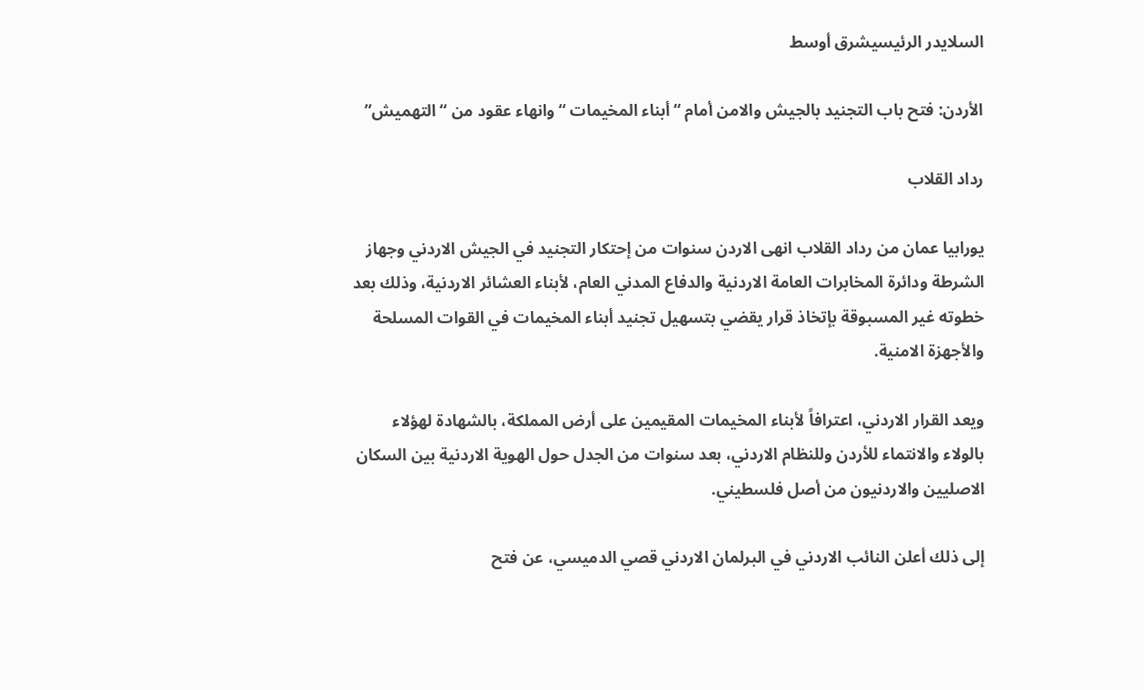السلايدر الرئيسيشرق أوسط

الأردن: فتح باب التجنيد بالجيش والامن أمام “أبناء المخيمات “وانهاء عقود من “التهميش”

رداد القلاب

يورابيا عمان من رداد القلاب انهى الاردن سنوات من إحتكار التجنيد في الجيش الاردني وجهاز الشرطة ودائرة المخابرات العامة الاردنية والدفاع المدني العام، لأبناء العشائر الاردنية، وذلك بعد خطوته غير المسبوقة بإتخاذ قرار يقضي بتسهيل تجنيد أبناء المخيمات في القوات المسلحة والأجهزة الامنية.

ويعد القرار الاردني، اعترافاً لأبناء المخيمات المقيمين على أرض المملكة، بالشهادة لهؤلاء بالولاء والانتماء للأردن وللنظام الاردني، بعد سنوات من الجدل حول الهوية الاردنية بين السكان الاصليين والاردنيون من أصل فلسطيني.

إلى ذلك أعلن النائب الاردني في البرلمان الاردني قصي الدميسي، عن فتح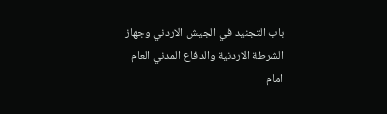باب التجنيد في الجيش الاردني وجهاز الشرطة الاردنية والدفاع المدني العام امام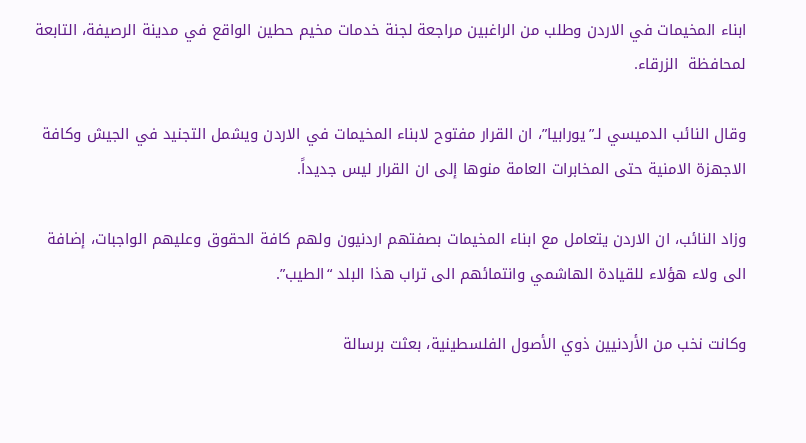ابناء المخيمات في الاردن وطلب من الراغبين مراجعة لجنة خدمات مخيم حطين الواقع في مدينة الرصيفة، التابعة لمحافظة  الزرقاء.

وقال النائب الدميسي لـ”يورابيا”، ان القرار مفتوح لابناء المخيمات في الاردن ويشمل التجنيد في الجيش وكافة الاجهزة الامنية حتى المخابرات العامة منوها إلى ان القرار ليس جديداً.

وزاد النائب، ان الاردن يتعامل مع ابناء المخيمات بصفتهم اردنيون ولهم كافة الحقوق وعليهم الواجبات، إضافة الى ولاء هؤلاء للقيادة الهاشمي وانتمائهم الى تراب هذا البلد “الطيب”.

وكانت نخب من الأردنيين ذوي الأصول الفلسطينية، بعثت برسالة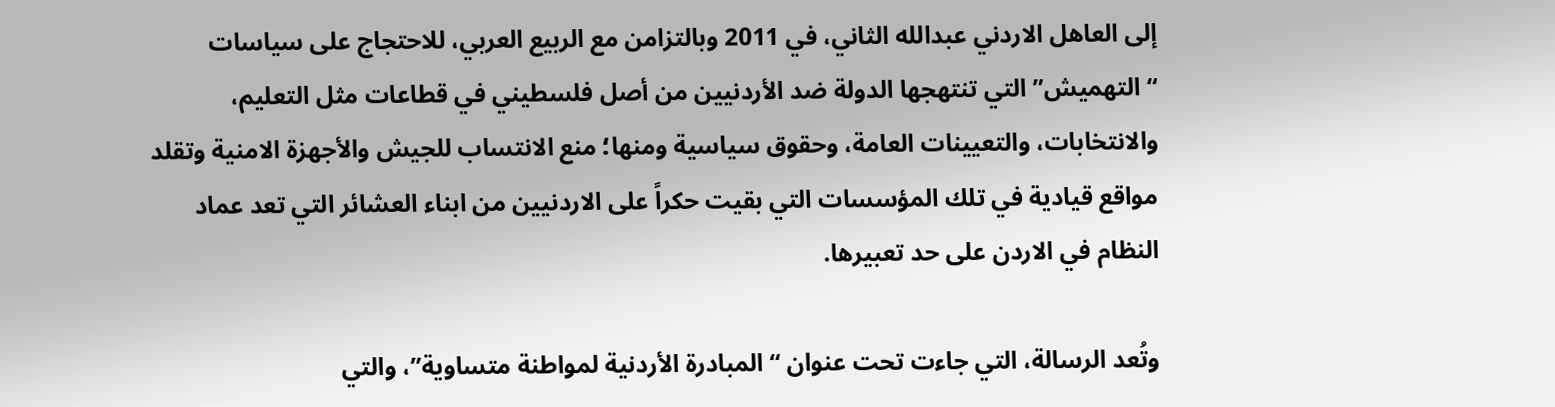إلى العاهل الاردني عبدالله الثاني، في 2011 وبالتزامن مع الربيع العربي، للاحتجاج على سياسات “التهميش” التي تنتهجها الدولة ضد الأردنيين من أصل فلسطيني في قطاعات مثل التعليم، والانتخابات، والتعيينات العامة، وحقوق سياسية ومنها؛ منع الانتساب للجيش والأجهزة الامنية وتقلد مواقع قيادية في تلك المؤسسات التي بقيت حكراً على الاردنيين من ابناء العشائر التي تعد عماد النظام في الاردن على حد تعبيرها.

وتُعد الرسالة، التي جاءت تحت عنوان “المبادرة الأردنية لمواطنة متساوية”، والتي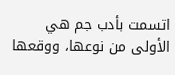اتسمت بأدب جم هي الأولى من نوعها، ووقعها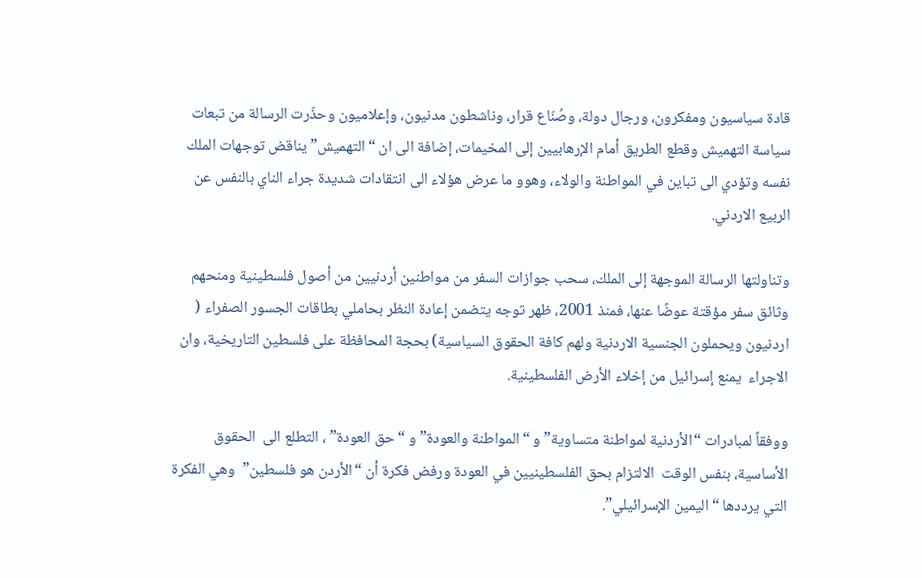قادة سياسيون ومفكرون، ورجال دولة، وصُنّاع قرار، وناشطون مدنيون، وإعلاميون وحذّرت الرسالة من تبعات سياسة التهميش وقطع الطريق أمام الإرهابيين إلى المخيمات، إضافة الى ان “التهميش” يناقض توجهات الملك نفسه وتؤدي الى تباين في المواطنة والولاء، وهوو ما عرض هؤلاء الى انتقادات شديدة جراء الناي بالنفس عن الربيع الاردني.

وتناولتها الرسالة الموجهة إلى الملك، سحب جوازات السفر من مواطنين أردنيين من أصول فلسطينية ومنحهم وثائق سفر مؤقتة عوضًا عنها، فمنذ 2001، ظهر توجه يتضمن إعادة النظر بحاملي بطاقات الجسور الصفراء ( اردنيون ويحملون الجنسية الاردنية ولهم كافة الحقوق السياسية) بحجة المحافظة على فلسطين التاريخية، وان الاجراء  يمنع إسرائيل من إخلاء الأرض الفلسطينية.

ووفقاً لمبادرات “الأردنية لمواطنة متساوية” و “المواطنة والعودة” و “حق العودة” ، التطلع الى  الحقوق الأساسية، بنفس الوقت  الالتزام بحق الفلسطينيين في العودة ورفض فكرة أن “الأردن هو فلسطين”  وهي الفكرة التي يرددها “اليمين الإسرائيلي”.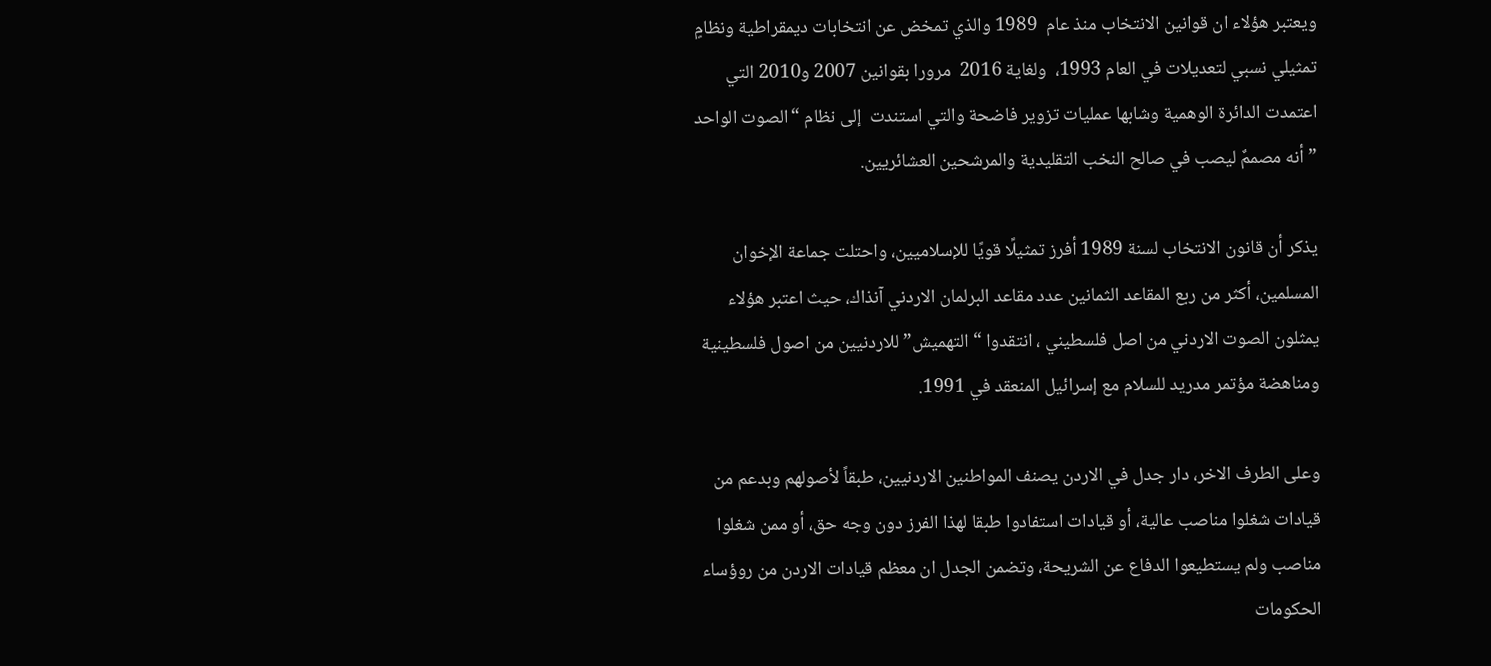ويعتبر هؤلاء ان قوانين الانتخاب منذ عام  1989 والذي تمخض عن انتخابات ديمقراطية ونظامٍ تمثيلي نسبي لتعديلات في العام 1993،  ولغاية 2016  مرورا بقوانين 2007 و2010 التي اعتمدت الدائرة الوهمية وشابها عمليات تزوير فاضحة والتي استندت  إلى نظام “الصوت الواحد ” أنه مصممٌ ليصب في صالح النخب التقليدية والمرشحين العشائريين.

يذكر أن قانون الانتخاب لسنة 1989 أفرز تمثيلًا قويًا للإسلاميين، واحتلت جماعة الإخوان المسلمين، أكثر من ربع المقاعد الثمانين عدد مقاعد البرلمان الاردني آنذاك، حيث اعتبر هؤلاء يمثلون الصوت الاردني من اصل فلسطيني ، انتقدوا “التهميش” للاردنيين من اصول فلسطينية ومناهضة مؤتمر مدريد للسلام مع إسرائيل المنعقد في 1991.

وعلى الطرف الاخر، دار جدل في الاردن يصنف المواطنين الاردنيين، طبقاً لأصولهم وبدعم من قيادات شغلوا مناصب عالية، أو قيادات استفادوا طبقا لهذا الفرز دون وجه حق، أو ممن شغلوا مناصب ولم يستطيعوا الدفاع عن الشريحة، وتضمن الجدل ان معظم قيادات الاردن من روؤساء الحكومات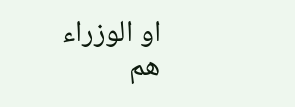او الوزراء هم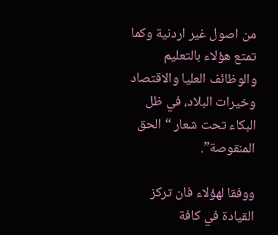من اصول غير اردنية وكما تمتع هؤلاء بالتعليم والوظائف العليا والاقتصاد وخيرات البلاد، في ظل البكاء تحت شعار “الحق المنقوصة”.

ووفقا لهؤلاء فان تركز القيادة في كافة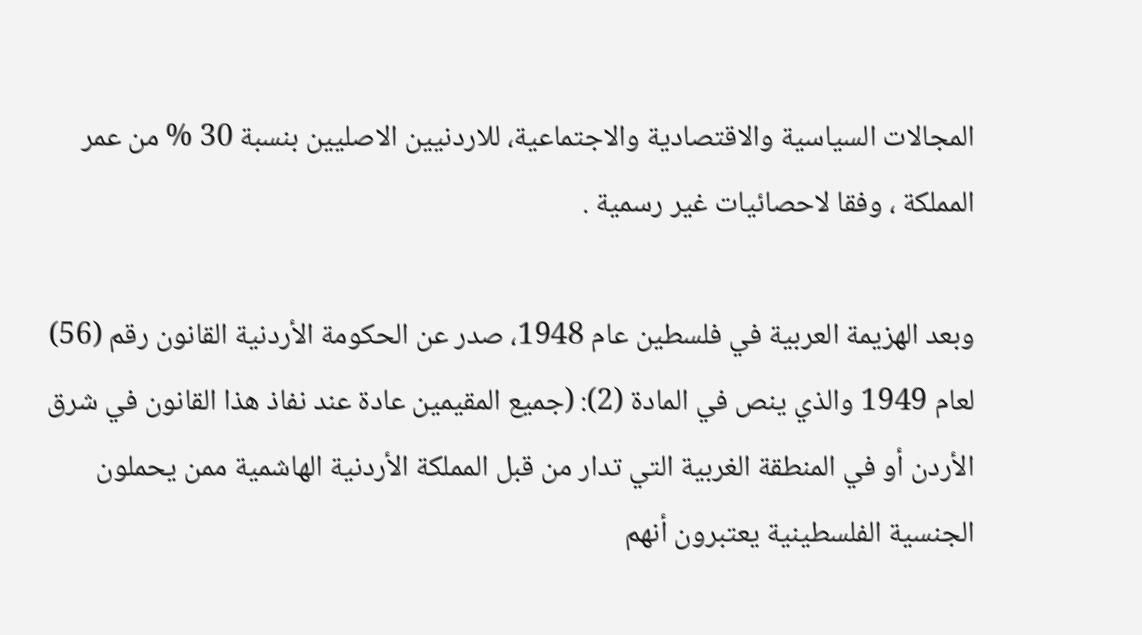المجالات السياسية والاقتصادية والاجتماعية، للاردنيين الاصليين بنسبة 30 % من عمر المملكة ، وفقا لاحصائيات غير رسمية .

وبعد الهزيمة العربية في فلسطين عام 1948، صدر عن الحكومة الأردنية القانون رقم (56) لعام 1949 والذي ينص في المادة (2): (جميع المقيمين عادة عند نفاذ هذا القانون في شرق الأردن أو في المنطقة الغربية التي تدار من قبل المملكة الأردنية الهاشمية ممن يحملون الجنسية الفلسطينية يعتبرون أنهم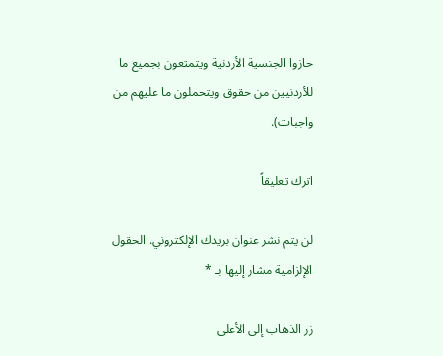حازوا الجنسية الأردنية ويتمتعون بجميع ما للأردنيين من حقوق ويتحملون ما عليهم من واجبات).

اترك تعليقاً

لن يتم نشر عنوان بريدك الإلكتروني. الحقول الإلزامية مشار إليها بـ *

زر الذهاب إلى الأعلى